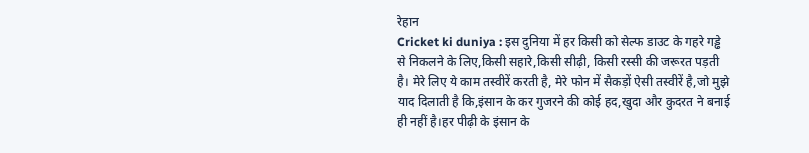रेहान
Cricket ki duniya : इस दुनिया में हर किसी को सेल्फ डाउट के गहरे गड्ढे से निकलने के लिए,किसी सहारे,किसी सीढ़ी, किसी रस्सी की जरूरत पड़ती है। मेरे लिए ये काम तस्वीरें करती है, मेरे फोन में सैकड़ों ऐसी तस्वीरें है,जो मुझे याद दिलाती है कि,इंसान के कर गुजरने की कोई हद,खुदा और कुदरत ने बनाई ही नहीं है।हर पीढ़ी के इंसान के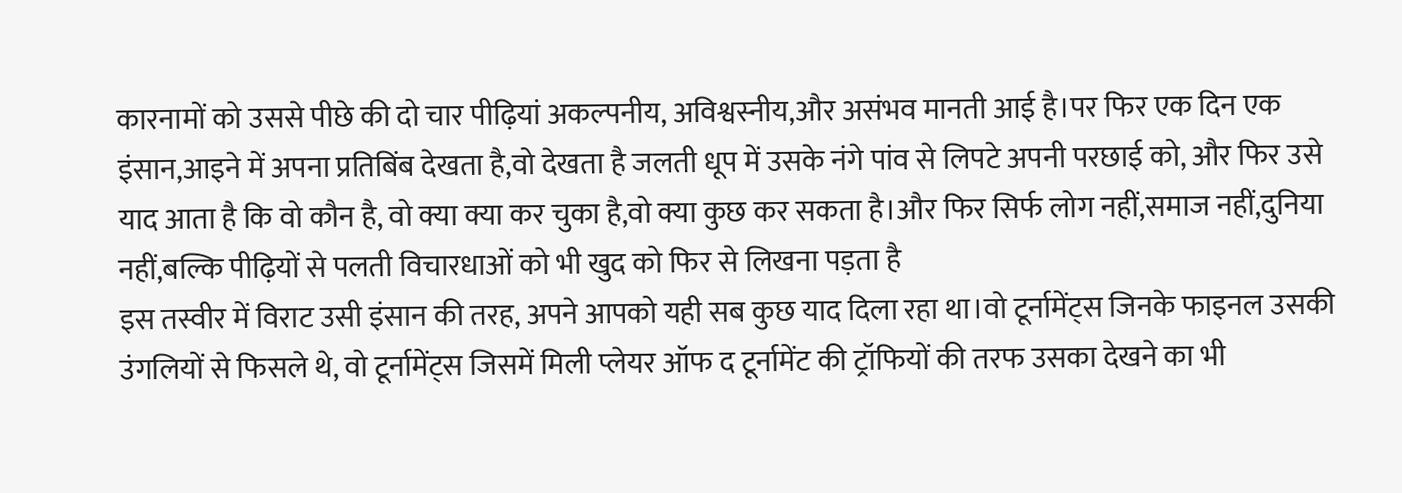कारनामों को उससे पीछे की दो चार पीढ़ियां अकल्पनीय, अविश्वस्नीय,और असंभव मानती आई है।पर फिर एक दिन एक इंसान,आइने में अपना प्रतिबिंब देखता है,वो देखता है जलती धूप में उसके नंगे पांव से लिपटे अपनी परछाई को, और फिर उसे याद आता है कि वो कौन है, वो क्या क्या कर चुका है,वो क्या कुछ कर सकता है।और फिर सिर्फ लोग नहीं,समाज नहीं,दुनिया नहीं,बल्कि पीढ़ियों से पलती विचारधाओं को भी खुद को फिर से लिखना पड़ता है
इस तस्वीर में विराट उसी इंसान की तरह, अपने आपको यही सब कुछ याद दिला रहा था।वो टूर्नामेंट्स जिनके फाइनल उसकी उंगलियों से फिसले थे, वो टूर्नामेंट्स जिसमें मिली प्लेयर ऑफ द टूर्नामेंट की ट्रॉफियों की तरफ उसका देखने का भी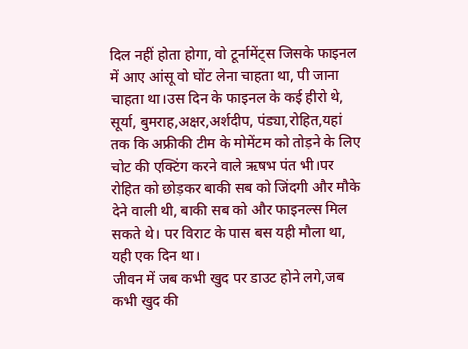दिल नहीं होता होगा, वो टूर्नामेंट्स जिसके फाइनल में आए आंसू वो घोंट लेना चाहता था, पी जाना चाहता था।उस दिन के फाइनल के कई हीरो थे, सूर्या, बुमराह,अक्षर,अर्शदीप, पंड्या,रोहित,यहां तक कि अफ्रीकी टीम के मोमेंटम को तोड़ने के लिए चोट की एक्टिंग करने वाले ऋषभ पंत भी।पर रोहित को छोड़कर बाकी सब को जिंदगी और मौके देने वाली थी, बाकी सब को और फाइनल्स मिल सकते थे। पर विराट के पास बस यही मौला था, यही एक दिन था।
जीवन में जब कभी खुद पर डाउट होने लगे,जब कभी खुद की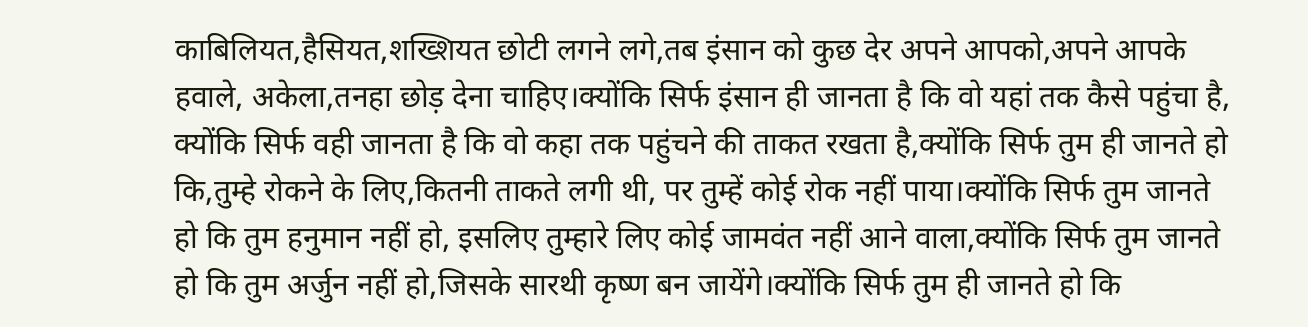काबिलियत,हैसियत,शख्शियत छोटी लगने लगे,तब इंसान को कुछ देर अपने आपको,अपने आपके हवाले, अकेला,तनहा छोड़ देना चाहिए।क्योंकि सिर्फ इंसान ही जानता है कि वो यहां तक कैसे पहुंचा है, क्योंकि सिर्फ वही जानता है कि वो कहा तक पहुंचने की ताकत रखता है,क्योंकि सिर्फ तुम ही जानते हो कि,तुम्हे रोकने के लिए,कितनी ताकते लगी थी, पर तुम्हें कोई रोक नहीं पाया।क्योंकि सिर्फ तुम जानते हो कि तुम हनुमान नहीं हो, इसलिए तुम्हारे लिए कोई जामवंत नहीं आने वाला,क्योंकि सिर्फ तुम जानते हो कि तुम अर्जुन नहीं हो,जिसके सारथी कृष्ण बन जायेंगे।क्योंकि सिर्फ तुम ही जानते हो कि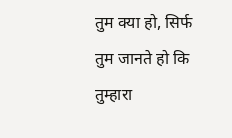तुम क्या हो, सिर्फ तुम जानते हो कि तुम्हारा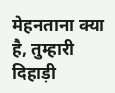मेहनताना क्या है, तुम्हारी दिहाड़ी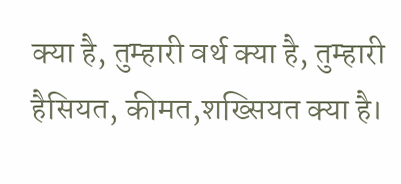क्या है, तुम्हारी वर्थ क्या है, तुम्हारी हैसियत, कीमत,शख्सियत क्या है।